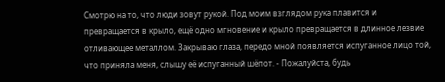Смотрю на то, что люди зовут рукой. Под моим взглядом рука плавится и превращается в крыло, ещё одно мгновение и крыло превращается в длинное лезвие отливающее металлом. Закрываю глаза, передо мной появляется испуганное лицо той, что приняла меня, слышу её испуганный шёпот. - Пожалуйста, будь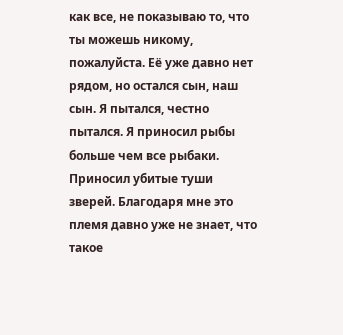как все, не показываю то, что ты можешь никому, пожалуйста. Её уже давно нет рядом, но остался сын, наш сын. Я пытался, честно пытался. Я приносил рыбы больше чем все рыбаки. Приносил убитые туши зверей. Благодаря мне это племя давно уже не знает, что такое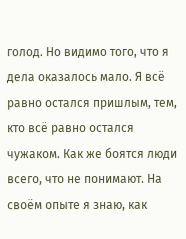голод. Но видимо того, что я дела оказалось мало. Я всё равно остался пришлым, тем, кто всё равно остался чужаком. Как же боятся люди всего, что не понимают. На своём опыте я знаю, как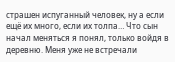страшен испуганный человек, ну а если ещё их много, если их толпа… Что сын начал меняться я понял, только войдя в деревню. Меня уже не встречали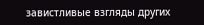завистливые взгляды других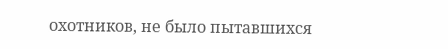охотников, не было пытавшихся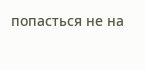попасться не на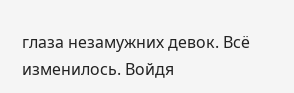глаза незамужних девок. Всё изменилось. Войдя